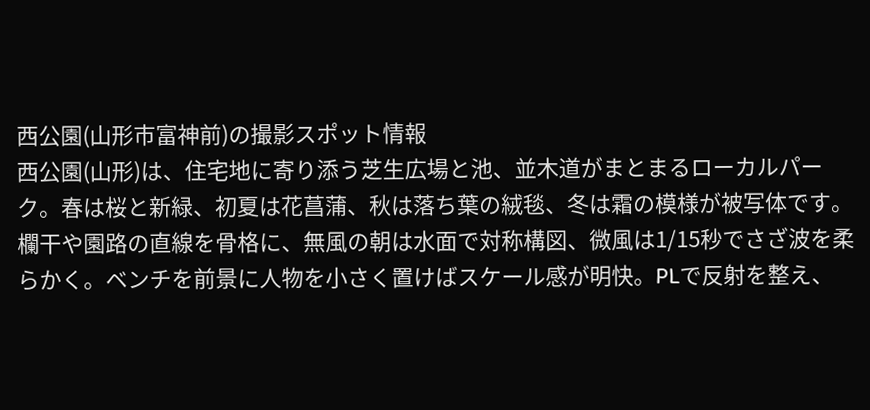西公園(山形市富神前)の撮影スポット情報
西公園(山形)は、住宅地に寄り添う芝生広場と池、並木道がまとまるローカルパーク。春は桜と新緑、初夏は花菖蒲、秋は落ち葉の絨毯、冬は霜の模様が被写体です。欄干や園路の直線を骨格に、無風の朝は水面で対称構図、微風は1/15秒でさざ波を柔らかく。ベンチを前景に人物を小さく置けばスケール感が明快。PLで反射を整え、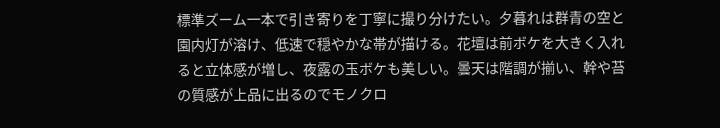標準ズーム一本で引き寄りを丁寧に撮り分けたい。夕暮れは群青の空と園内灯が溶け、低速で穏やかな帯が描ける。花壇は前ボケを大きく入れると立体感が増し、夜露の玉ボケも美しい。曇天は階調が揃い、幹や苔の質感が上品に出るのでモノクロ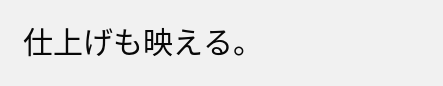仕上げも映える。